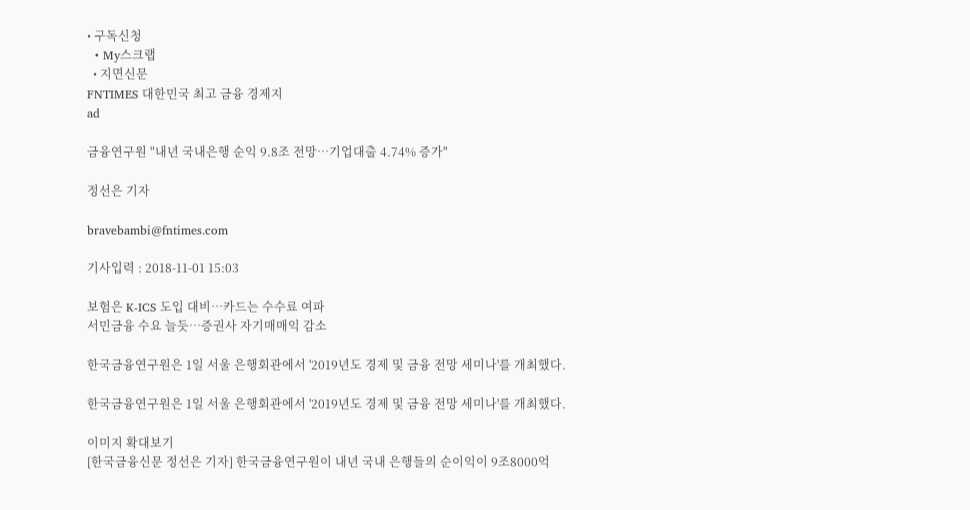• 구독신청
  • My스크랩
  • 지면신문
FNTIMES 대한민국 최고 금융 경제지
ad

금융연구원 "내년 국내은행 순익 9.8조 전망…기업대출 4.74% 증가"

정선은 기자

bravebambi@fntimes.com

기사입력 : 2018-11-01 15:03

보험은 K-ICS 도입 대비…카드는 수수료 여파
서민금융 수요 늘듯…증권사 자기매매익 감소

한국금융연구원은 1일 서울 은행회관에서 '2019년도 경제 및 금융 전망 세미나'를 개최했다.

한국금융연구원은 1일 서울 은행회관에서 '2019년도 경제 및 금융 전망 세미나'를 개최했다.

이미지 확대보기
[한국금융신문 정선은 기자] 한국금융연구원이 내년 국내 은행들의 순이익이 9조8000억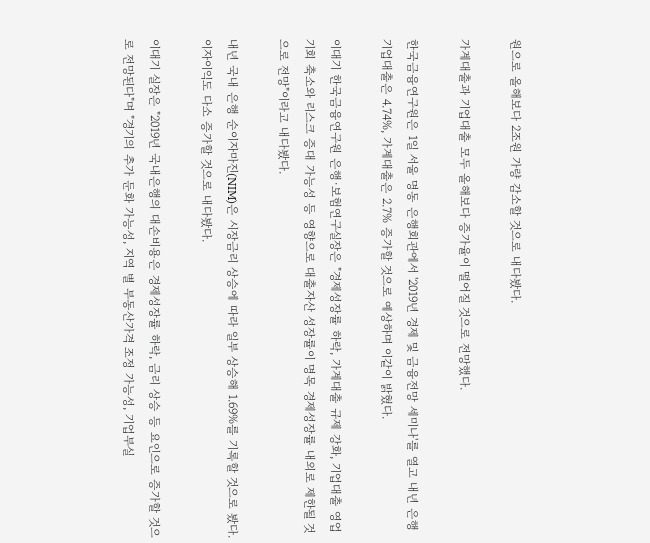원으로 올해보다 2조원 가량 감소할 것으로 내다봤다.

가계대출과 기업대출 모두 올해보다 증가율이 떨어질 것으로 전망했다.

한국금융연구원은 1일 서울 명동 은행회관에서 '2019년 경제 및 금융전망 세미나'를 열고 내년 은행 기업대출은 4.74%, 가계대출은 2.7% 증가할 것으로 예상하며 이같이 밝혔다.

이대기 한국금융연구원 은행·보험연구실장은 "경제성장률 하락, 가계대출 규제 강화, 기업대출 영업기회 축소와 리스크 증대 가능성 등 영향으로 대출자산 성장률이 명목 경제성장률 내외로 제한될 것으로 전망"이라고 내다봤다.

내년 국내 은행 순이자마진(NIM)은 시장금리 상승에 따라 일부 상승해 1.69%를 기록할 것으로 봤다. 이자이익도 다소 증가할 것으로 내다봤다.

이대기 실장은 "2019년 국내은행의 대손비용은 경제성장률 하락, 금리 상승 등 요인으로 증가할 것으로 전망된다"며 "경기의 추가 둔화 가능성, 지역 별 부동산가격 조정 가능성, 기업부실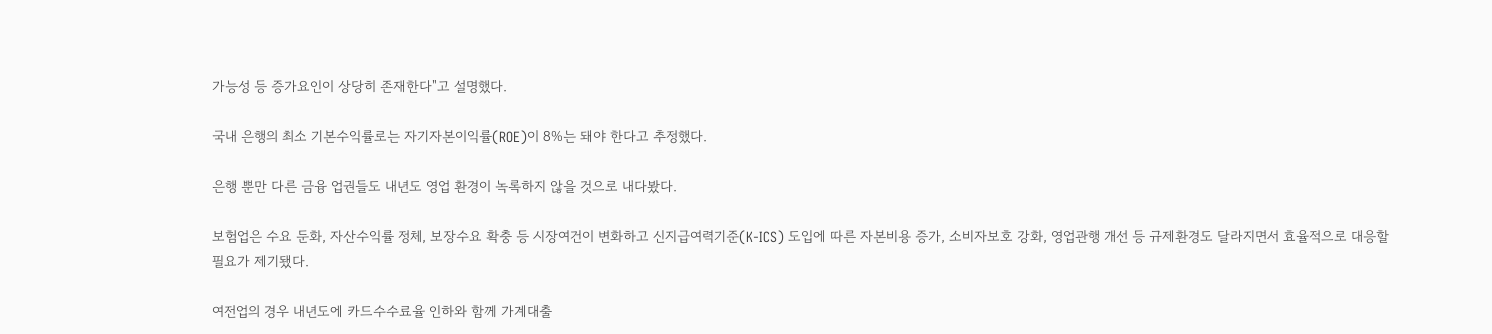가능성 등 증가요인이 상당히 존재한다"고 설명했다.

국내 은행의 최소 기본수익률로는 자기자본이익률(ROE)이 8%는 돼야 한다고 추정했다.

은행 뿐만 다른 금융 업권들도 내년도 영업 환경이 녹록하지 않을 것으로 내다봤다.

보험업은 수요 둔화, 자산수익률 정체, 보장수요 확충 등 시장여건이 변화하고 신지급여력기준(K-ICS) 도입에 따른 자본비용 증가, 소비자보호 강화, 영업관행 개선 등 규제환경도 달라지면서 효율적으로 대응할 필요가 제기됐다.

여전업의 경우 내년도에 카드수수료율 인하와 함께 가계대출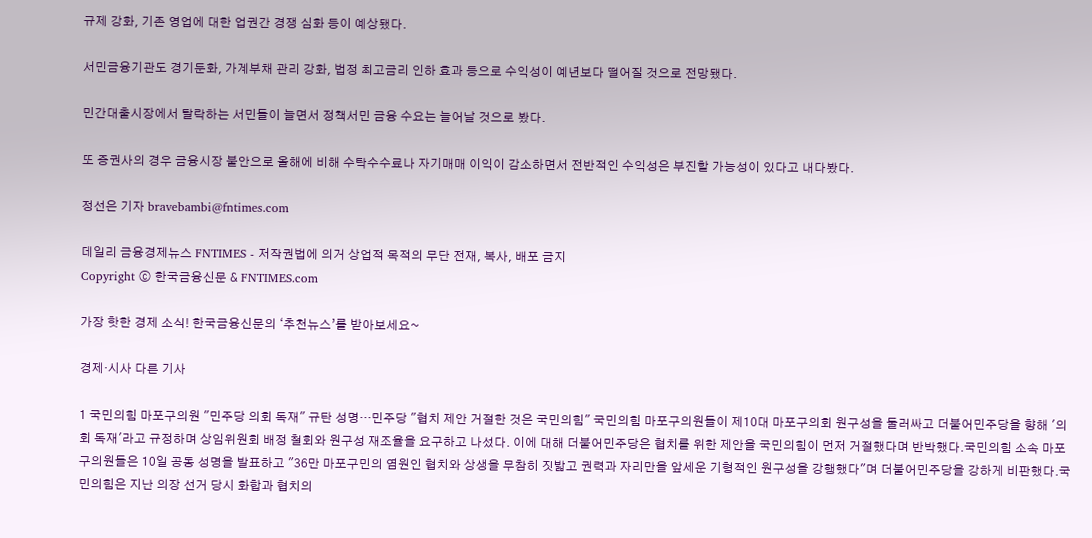규제 강화, 기존 영업에 대한 업권간 경쟁 심화 등이 예상됐다.

서민금융기관도 경기둔화, 가계부채 관리 강화, 법정 최고금리 인하 효과 등으로 수익성이 예년보다 떨어질 것으로 전망됐다.

민간대출시장에서 탈락하는 서민들이 늘면서 정책서민 금융 수요는 늘어날 것으로 봤다.

또 증권사의 경우 금융시장 불안으로 올해에 비해 수탁수수료나 자기매매 이익이 감소하면서 전반적인 수익성은 부진할 가능성이 있다고 내다봤다.

정선은 기자 bravebambi@fntimes.com

데일리 금융경제뉴스 FNTIMES - 저작권법에 의거 상업적 목적의 무단 전재, 복사, 배포 금지
Copyright ⓒ 한국금융신문 & FNTIMES.com

가장 핫한 경제 소식! 한국금융신문의 ‘추천뉴스’를 받아보세요~

경제·시사 다른 기사

1 국민의힘 마포구의원 "민주당 의회 독재" 규탄 성명…민주당 "협치 제안 거절한 것은 국민의힘" 국민의힘 마포구의원들이 제10대 마포구의회 원구성을 둘러싸고 더불어민주당을 향해 '의회 독재'라고 규정하며 상임위원회 배정 철회와 원구성 재조율을 요구하고 나섰다. 이에 대해 더불어민주당은 협치를 위한 제안을 국민의힘이 먼저 거절했다며 반박했다.국민의힘 소속 마포구의원들은 10일 공동 성명을 발표하고 "36만 마포구민의 염원인 협치와 상생을 무참히 짓밟고 권력과 자리만을 앞세운 기형적인 원구성을 강행했다"며 더불어민주당을 강하게 비판했다.국민의힘은 지난 의장 선거 당시 화합과 협치의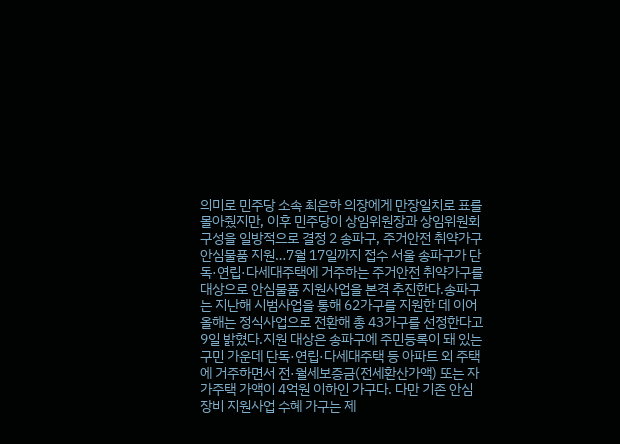의미로 민주당 소속 최은하 의장에게 만장일치로 표를 몰아줬지만, 이후 민주당이 상임위원장과 상임위원회 구성을 일방적으로 결정 2 송파구, 주거안전 취약가구 안심물품 지원…7월 17일까지 접수 서울 송파구가 단독·연립·다세대주택에 거주하는 주거안전 취약가구를 대상으로 안심물품 지원사업을 본격 추진한다.송파구는 지난해 시범사업을 통해 62가구를 지원한 데 이어 올해는 정식사업으로 전환해 총 43가구를 선정한다고 9일 밝혔다.지원 대상은 송파구에 주민등록이 돼 있는 구민 가운데 단독·연립·다세대주택 등 아파트 외 주택에 거주하면서 전·월세보증금(전세환산가액) 또는 자가주택 가액이 4억원 이하인 가구다. 다만 기존 안심장비 지원사업 수혜 가구는 제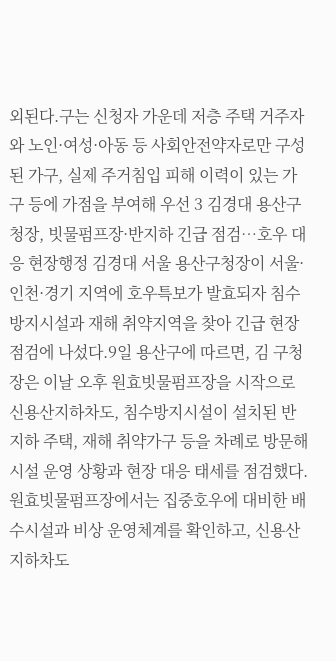외된다.구는 신청자 가운데 저층 주택 거주자와 노인·여성·아동 등 사회안전약자로만 구성된 가구, 실제 주거침입 피해 이력이 있는 가구 등에 가점을 부여해 우선 3 김경대 용산구청장, 빗물펌프장·반지하 긴급 점검…호우 대응 현장행정 김경대 서울 용산구청장이 서울·인천·경기 지역에 호우특보가 발효되자 침수방지시설과 재해 취약지역을 찾아 긴급 현장 점검에 나섰다.9일 용산구에 따르면, 김 구청장은 이날 오후 원효빗물펌프장을 시작으로 신용산지하차도, 침수방지시설이 설치된 반지하 주택, 재해 취약가구 등을 차례로 방문해 시설 운영 상황과 현장 대응 태세를 점검했다.원효빗물펌프장에서는 집중호우에 대비한 배수시설과 비상 운영체계를 확인하고, 신용산지하차도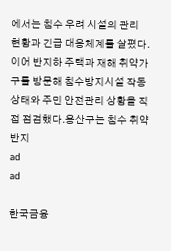에서는 침수 우려 시설의 관리 현황과 긴급 대응체계를 살폈다. 이어 반지하 주택과 재해 취약가구를 방문해 침수방지시설 작동 상태와 주민 안전관리 상황을 직접 점검했다.용산구는 침수 취약 반지
ad
ad

한국금융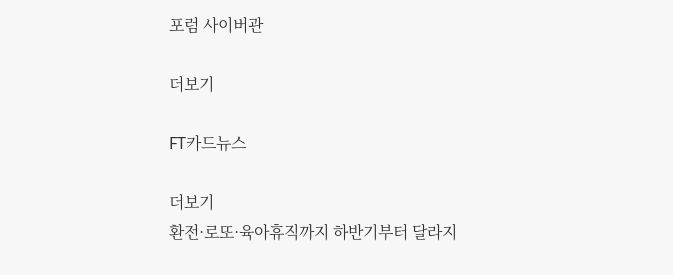포럼 사이버관

더보기

FT카드뉴스

더보기
환전·로또·육아휴직까지 하반기부터 달라지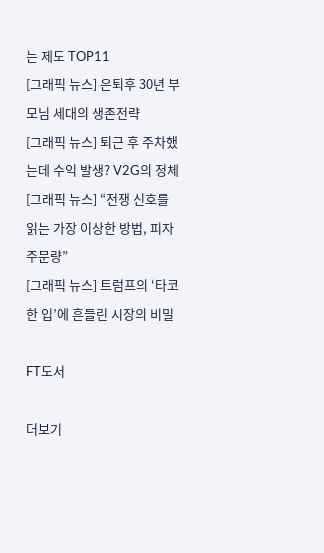는 제도 TOP11
[그래픽 뉴스] 은퇴후 30년 부모님 세대의 생존전략
[그래픽 뉴스] 퇴근 후 주차했는데 수익 발생? V2G의 정체
[그래픽 뉴스] “전쟁 신호를 읽는 가장 이상한 방법, 피자 주문량”
[그래픽 뉴스] 트럼프의 ‘타코 한 입’에 흔들린 시장의 비밀

FT도서

더보기